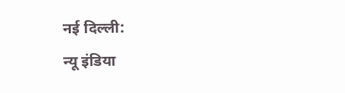नई दिल्ली:
न्यू इंडिया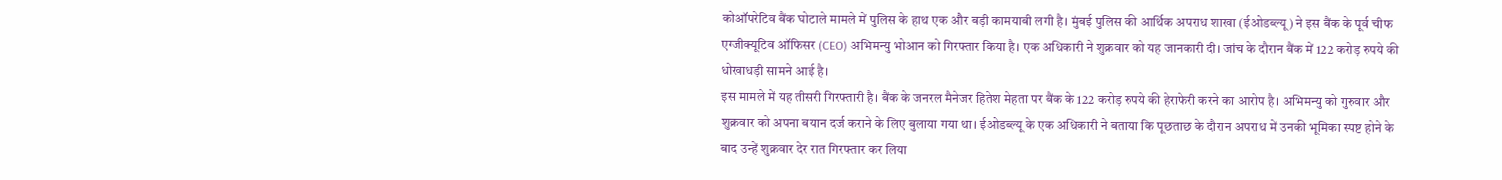कोऑपरेटिव बैंक घोटाले मामले में पुलिस के हाथ एक और बड़ी कामयाबी लगी है। मुंबई पुलिस की आर्थिक अपराध शाखा (ईओडब्ल्यू) ने इस बैंक के पूर्व चीफ एग्जीक्यूटिव ऑफिसर (CEO) अभिमन्यु भोआन को गिरफ्तार किया है। एक अधिकारी ने शुक्रवार को यह जानकारी दी। जांच के दौरान बैंक में 122 करोड़ रुपये की धोखाधड़ी सामने आई है।
इस मामले में यह तीसरी गिरफ्तारी है। बैंक के जनरल मैनेजर हितेश मेहता पर बैंक के 122 करोड़ रुपये की हेराफेरी करने का आरोप है। अभिमन्यु को गुरुवार और शुक्रवार को अपना बयान दर्ज कराने के लिए बुलाया गया था। ईओडब्ल्यू के एक अधिकारी ने बताया कि पूछताछ के दौरान अपराध में उनकी भूमिका स्पष्ट होने के बाद उन्हें शुक्रवार देर रात गिरफ्तार कर लिया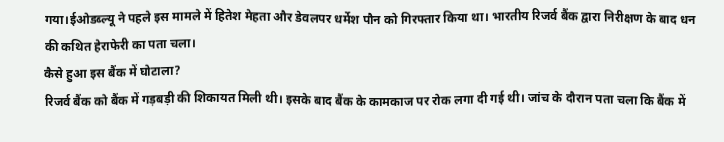गया।ईओडब्ल्यू ने पहले इस मामले में हितेश मेहता और डेवलपर धर्मेश पौन को गिरफ्तार किया था। भारतीय रिजर्व बैंक द्वारा निरीक्षण के बाद धन की कथित हेराफेरी का पता चला।
कैसे हुआ इस बैंक में घोटाला?
रिजर्व बैंक को बैंक में गड़बड़ी की शिकायत मिली थी। इसके बाद बैंक के कामकाज पर रोक लगा दी गई थी। जांच के दौरान पता चला कि बैंक में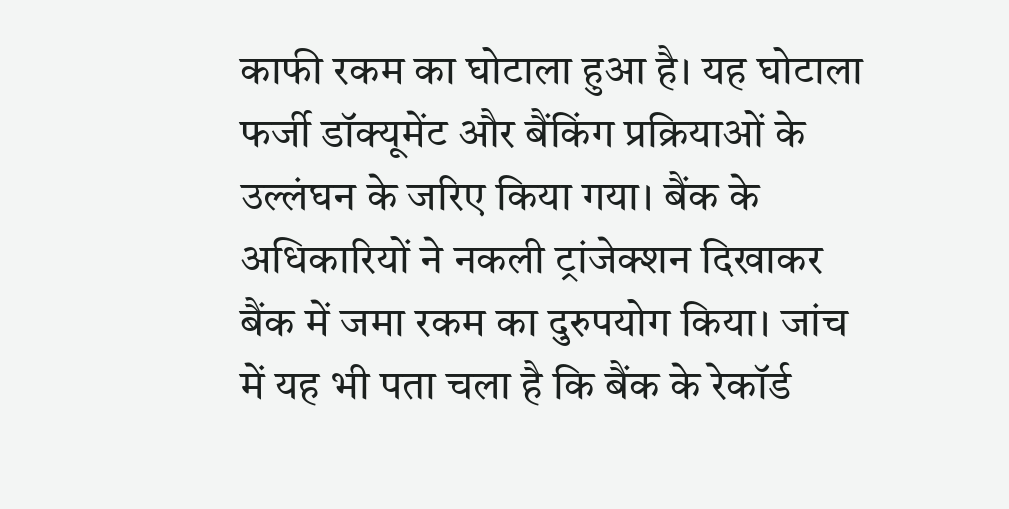काफी रकम का घोटाला हुआ है। यह घोटाला फर्जी डॉक्यूमेंट और बैंकिंग प्रक्रियाओं के उल्लंघन के जरिए किया गया। बैंक के अधिकारियों ने नकली ट्रांजेक्शन दिखाकर बैंक में जमा रकम का दुरुपयोग किया। जांच में यह भी पता चला है कि बैंक के रेकॉर्ड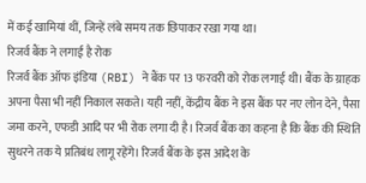में कई खामियां थीं, जिन्हें लंबे समय तक छिपाकर रखा गया था।
रिजर्व बैंक ने लगाई है रोक
रिजर्व बैंक ऑफ इंडिया (RBI) ने बैंक पर 13 फरवरी को रोक लगाई थी। बैंक के ग्राहक अपना पैसा भी नहीं निकाल सकते। यही नहीं, केंद्रीय बैंक ने इस बैंक पर नए लोन देने, पैसा जमा करने, एफडी आदि पर भी रोक लगा दी है। रिजर्व बैंक का कहना है कि बैंक की स्थिति सुधरने तक ये प्रतिबंध लागू रहेंगे। रिजर्व बैंक के इस आदेश के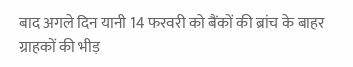बाद अगले दिन यानी 14 फरवरी को बैंकों की ब्रांच के बाहर ग्राहकों की भीड़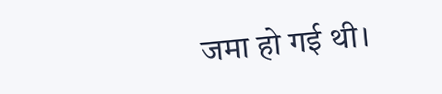जमा हो गई थी।